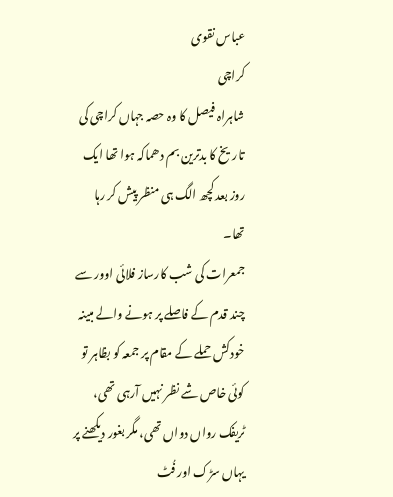عباس نقوی
کراچی
شاہراہ فیصل کا وہ حصہ جہاں کراچی کی تاریخ کا بدترین بم دھماکہ ہوا تھا ایک روز بعد کچھ الگ ہی منظر پیش کر رہا تھا۔
جمعرات کی شب کارساز فلائی اوور سے چند قدم کے فاصلے پر ہونے والے مبینہ خودکش حملے کے مقام پر جمعہ کو بظاہر تو کوئی خاص شے نظر نہیں آرہی تھی، ٹریفک رواں دواں تھی، مگر بغور دیکھنے پر یہاں سڑک اور فُٹ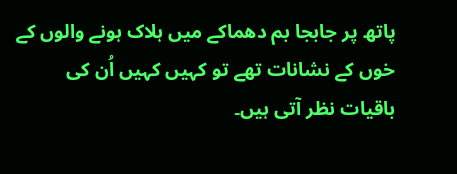پاتھ پر جابجا بم دھماکے میں ہلاک ہونے والوں کے خوں کے نشانات تھے تو کہیں کہیں اُن کی باقیات نظر آتی ہیں۔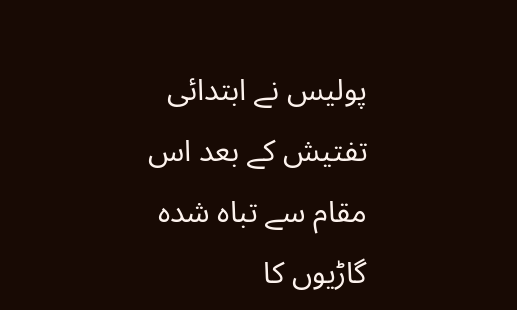پولیس نے ابتدائی تفتیش کے بعد اس مقام سے تباہ شدہ گاڑیوں کا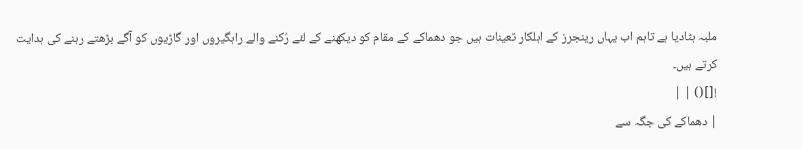ملبہ ہٹادیا ہے تاہم اب یہاں رینجرز کے اہلکار تعینات ہیں جو دھماکے کے مقام کو دیکھنے کے لئے رُکنے والے راہگیروں اور گاڑیوں کو آگے بڑھتے رہنے کی ہدایت کرتے ہیں۔
![]() | |
| دھماکے کی جگہ سے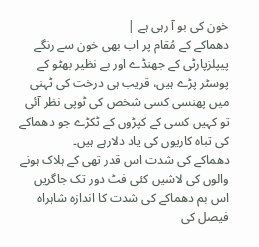خون کی بو آ رہی ہے |
دھماکے کے مُقام پر اب بھی خون سے رنگے پیپلزپارٹی کے جھنڈے اور بے نظیر بھٹو کے پوسٹر پڑے ہیں، قریب ہی درخت کی ٹہنی میں پھنسی کسی شخص کی ٹوپی نظر آئی تو کہیں کسی کے کپڑوں کے ٹکڑے جو دھماکے کی تباہ کاریوں کی یاد دلارہے ہیں۔
دھماکے کی شدت اس قدر تھی کے ہلاک ہونے والوں کی لاشیں کئی فٹ دور تک جاگریں اس بم دھماکے کی شدت کا اندازہ شاہراہ فیصل کی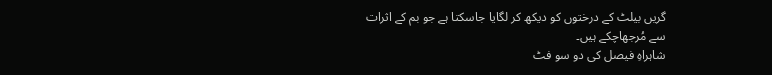گریں بیلٹ کے درختوں کو دیکھ کر لگایا جاسکتا ہے جو بم کے اثرات سے مُرجھاچکے ہیں۔
شاہراہِ فیصل کی دو سو فٹ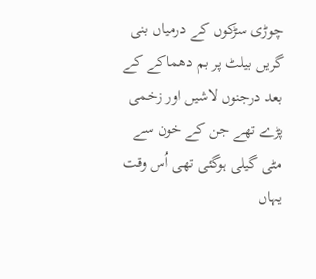چوڑی سڑکوں کے درمیاں بنی گریں بیلٹ پر بم دھماکے کے بعد درجنوں لاشیں اور زخمی پڑے تھے جن کے خون سے مٹی گیلی ہوگئی تھی اُس وقت یہاں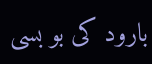بارود کی بو بسی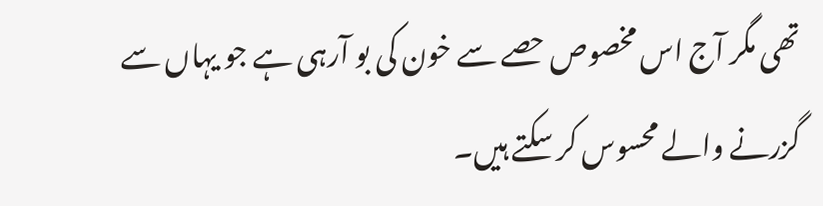تھی مگر آج اس مخصوص حصے سے خون کی بو آرہی ہے جو یہاں سے گزرنے والے محسوس کر سکتے ہیں۔